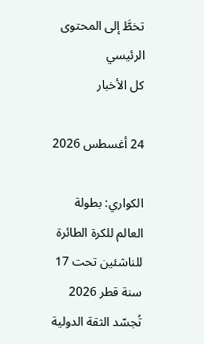تخطَّ إلى المحتوى الرئيسي
كل الأخبار

24 أغسطس 2026

الكواري: بطولة العالم للكرة الطائرة للناشئين تحت 17 سنة قطر 2026 تُجسّد الثقة الدولية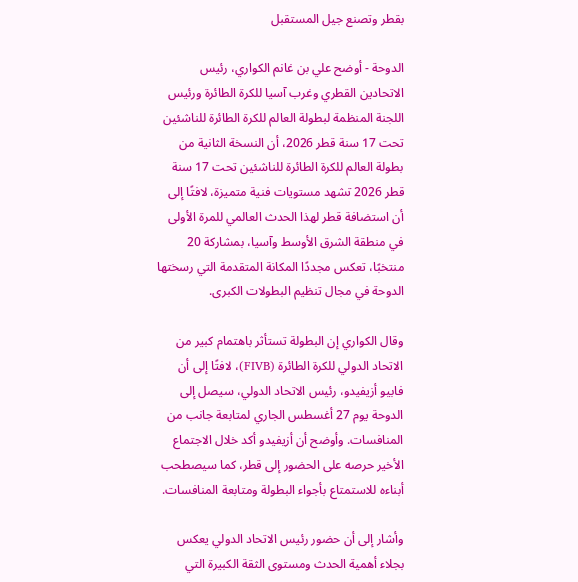بقطر وتصنع جيل المستقبل

الدوحة - أوضح علي بن غانم الكواري، رئيس الاتحادين القطري وغرب آسيا للكرة الطائرة ورئيس اللجنة المنظمة لبطولة العالم للكرة الطائرة للناشئين تحت 17 سنة قطر 2026، أن النسخة الثانية من بطولة العالم للكرة الطائرة للناشئين تحت 17 سنة قطر 2026 تشهد مستويات فنية متميزة، لافتًا إلى أن استضافة قطر لهذا الحدث العالمي للمرة الأولى في منطقة الشرق الأوسط وآسيا، بمشاركة 20 منتخبًا، تعكس مجددًا المكانة المتقدمة التي رسختها الدوحة في مجال تنظيم البطولات الكبرى.

وقال الكواري إن البطولة تستأثر باهتمام كبير من الاتحاد الدولي للكرة الطائرة (FIVB)، لافتًا إلى أن فابيو أزيفيدو، رئيس الاتحاد الدولي، سيصل إلى الدوحة يوم 27 أغسطس الجاري لمتابعة جانب من المنافسات. وأوضح أن أزيفيدو أكد خلال الاجتماع الأخير حرصه على الحضور إلى قطر، كما سيصطحب أبناءه للاستمتاع بأجواء البطولة ومتابعة المنافسات.

وأشار إلى أن حضور رئيس الاتحاد الدولي يعكس بجلاء أهمية الحدث ومستوى الثقة الكبيرة التي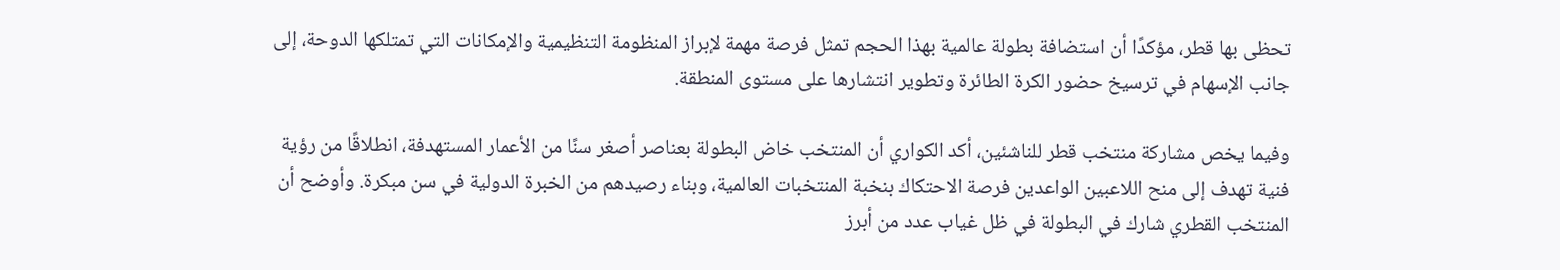تحظى بها قطر، مؤكدًا أن استضافة بطولة عالمية بهذا الحجم تمثل فرصة مهمة لإبراز المنظومة التنظيمية والإمكانات التي تمتلكها الدوحة، إلى جانب الإسهام في ترسيخ حضور الكرة الطائرة وتطوير انتشارها على مستوى المنطقة.

وفيما يخص مشاركة منتخب قطر للناشئين، أكد الكواري أن المنتخب خاض البطولة بعناصر أصغر سنًا من الأعمار المستهدفة، انطلاقًا من رؤية فنية تهدف إلى منح اللاعبين الواعدين فرصة الاحتكاك بنخبة المنتخبات العالمية، وبناء رصيدهم من الخبرة الدولية في سن مبكرة. وأوضح أن المنتخب القطري شارك في البطولة في ظل غياب عدد من أبرز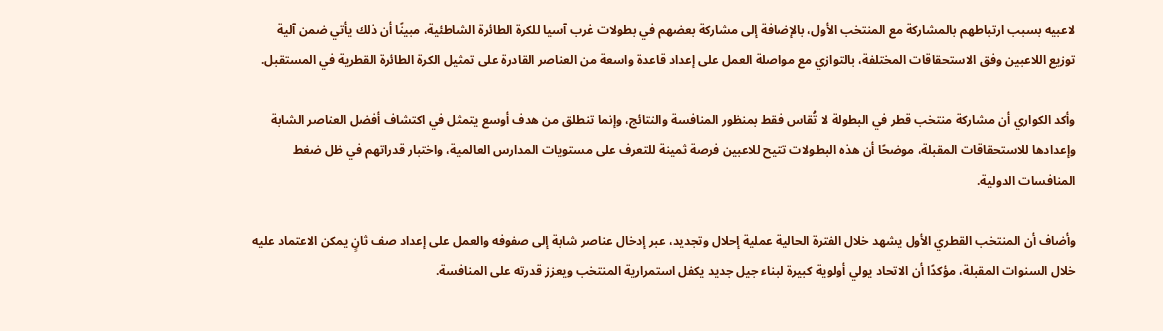لاعبيه بسبب ارتباطهم بالمشاركة مع المنتخب الأول، بالإضافة إلى مشاركة بعضهم في بطولات غرب آسيا للكرة الطائرة الشاطئية، مبينًا أن ذلك يأتي ضمن آلية توزيع اللاعبين وفق الاستحقاقات المختلفة، بالتوازي مع مواصلة العمل على إعداد قاعدة واسعة من العناصر القادرة على تمثيل الكرة الطائرة القطرية في المستقبل.

وأكد الكواري أن مشاركة منتخب قطر في البطولة لا تُقاس فقط بمنظور المنافسة والنتائج، وإنما تنطلق من هدف أوسع يتمثل في اكتشاف أفضل العناصر الشابة وإعدادها للاستحقاقات المقبلة، موضحًا أن هذه البطولات تتيح للاعبين فرصة ثمينة للتعرف على مستويات المدارس العالمية، واختبار قدراتهم في ظل ضغط المنافسات الدولية.

وأضاف أن المنتخب القطري الأول يشهد خلال الفترة الحالية عملية إحلال وتجديد، عبر إدخال عناصر شابة إلى صفوفه والعمل على إعداد صف ثانٍ يمكن الاعتماد عليه خلال السنوات المقبلة، مؤكدًا أن الاتحاد يولي أولوية كبيرة لبناء جيل جديد يكفل استمرارية المنتخب ويعزز قدرته على المنافسة.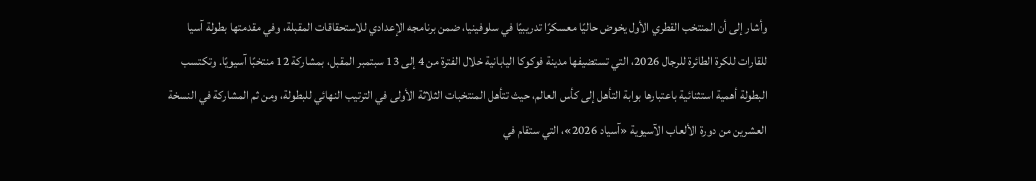وأشار إلى أن المنتخب القطري الأول يخوض حاليًا معسكرًا تدريبيًا في سلوفينيا، ضمن برنامجه الإعدادي للاستحقاقات المقبلة، وفي مقدمتها بطولة آسيا للقارات للكرة الطائرة للرجال 2026، التي تستضيفها مدينة فوكوكا اليابانية خلال الفترة من 4 إلى 13 سبتمبر المقبل، بمشاركة 12 منتخبًا آسيويًا. وتكتسب البطولة أهمية استثنائية باعتبارها بوابة التأهل إلى كأس العالم، حيث تتأهل المنتخبات الثلاثة الأولى في الترتيب النهائي للبطولة، ومن ثم المشاركة في النسخة العشرين من دورة الألعاب الآسيوية «آسياد 2026»، التي ستقام في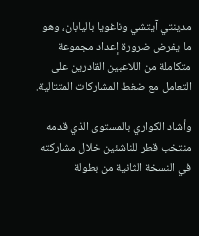مدينتي آيتشي وناغويا باليابان، وهو ما يفرض ضرورة إعداد مجموعة متكاملة من اللاعبين القادرين على التعامل مع ضغط المشاركات المتتالية.

وأشاد الكواري بالمستوى الذي قدمه منتخب قطر للناشئين خلال مشاركته في النسخة الثانية من بطولة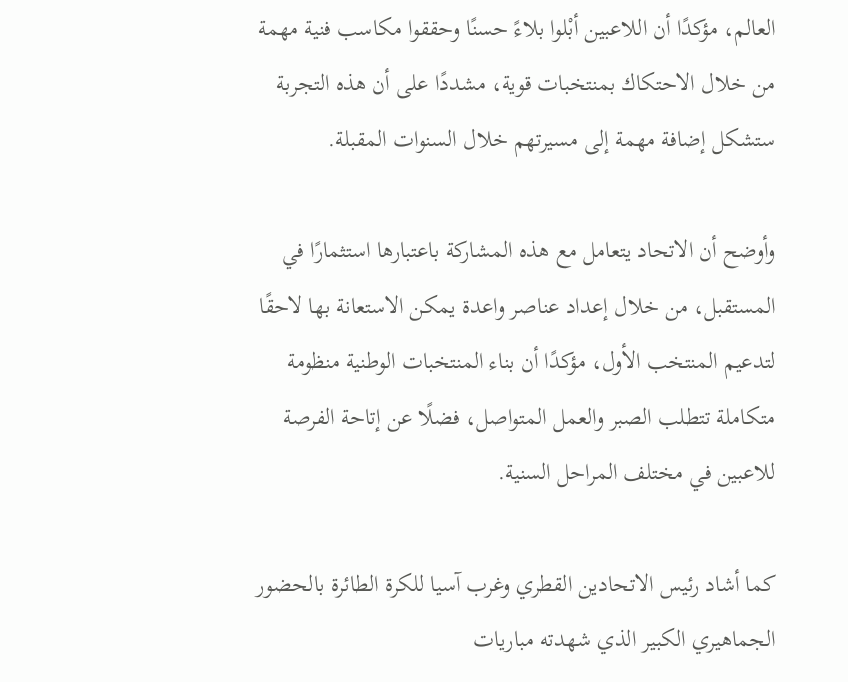العالم، مؤكدًا أن اللاعبين أبْلوا بلاءً حسنًا وحققوا مكاسب فنية مهمة من خلال الاحتكاك بمنتخبات قوية، مشددًا على أن هذه التجربة ستشكل إضافة مهمة إلى مسيرتهم خلال السنوات المقبلة.

وأوضح أن الاتحاد يتعامل مع هذه المشاركة باعتبارها استثمارًا في المستقبل، من خلال إعداد عناصر واعدة يمكن الاستعانة بها لاحقًا لتدعيم المنتخب الأول، مؤكدًا أن بناء المنتخبات الوطنية منظومة متكاملة تتطلب الصبر والعمل المتواصل، فضلًا عن إتاحة الفرصة للاعبين في مختلف المراحل السنية.

كما أشاد رئيس الاتحادين القطري وغرب آسيا للكرة الطائرة بالحضور الجماهيري الكبير الذي شهدته مباريات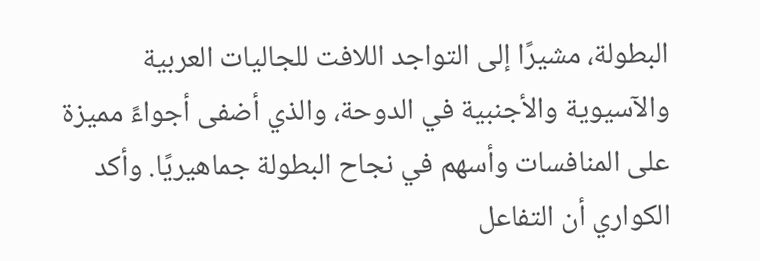البطولة، مشيرًا إلى التواجد اللافت للجاليات العربية والآسيوية والأجنبية في الدوحة، والذي أضفى أجواءً مميزة على المنافسات وأسهم في نجاح البطولة جماهيريًا. وأكد الكواري أن التفاعل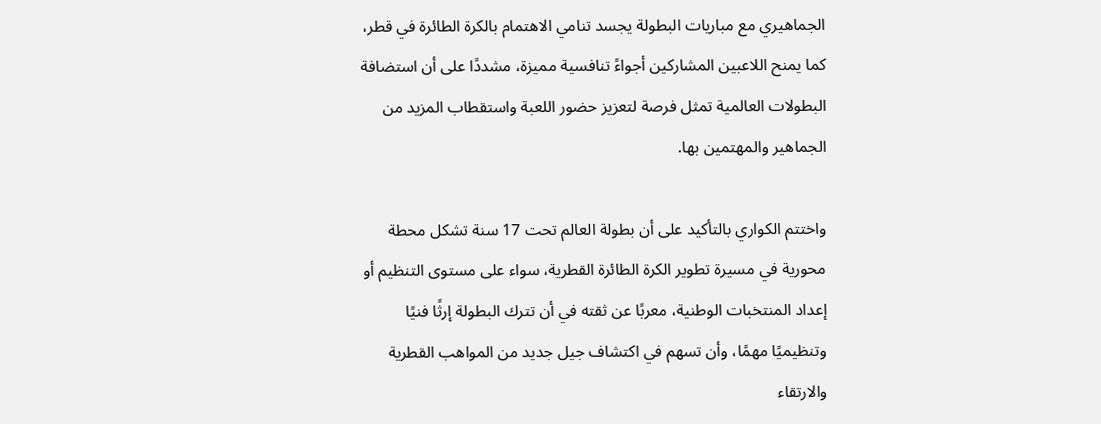الجماهيري مع مباريات البطولة يجسد تنامي الاهتمام بالكرة الطائرة في قطر، كما يمنح اللاعبين المشاركين أجواءً تنافسية مميزة، مشددًا على أن استضافة البطولات العالمية تمثل فرصة لتعزيز حضور اللعبة واستقطاب المزيد من الجماهير والمهتمين بها.

واختتم الكواري بالتأكيد على أن بطولة العالم تحت 17 سنة تشكل محطة محورية في مسيرة تطوير الكرة الطائرة القطرية، سواء على مستوى التنظيم أو إعداد المنتخبات الوطنية، معربًا عن ثقته في أن تترك البطولة إرثًا فنيًا وتنظيميًا مهمًا، وأن تسهم في اكتشاف جيل جديد من المواهب القطرية والارتقاء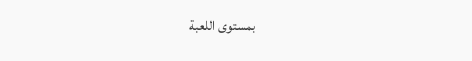بمستوى اللعبة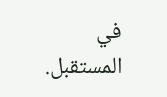في المستقبل.